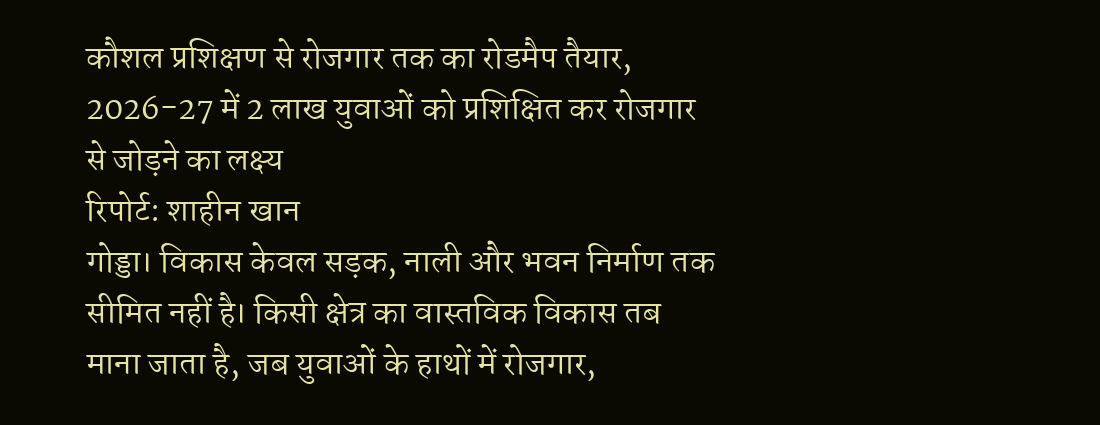कौशल प्रशिक्षण से रोजगार तक का रोडमैप तैयार, 2026-27 में 2 लाख युवाओं को प्रशिक्षित कर रोजगार से जोड़ने का लक्ष्य
रिपोर्ट: शाहीन खान
गोड्डा। विकास केवल सड़क, नाली और भवन निर्माण तक सीमित नहीं है। किसी क्षेत्र का वास्तविक विकास तब माना जाता है, जब युवाओं के हाथों में रोजगार,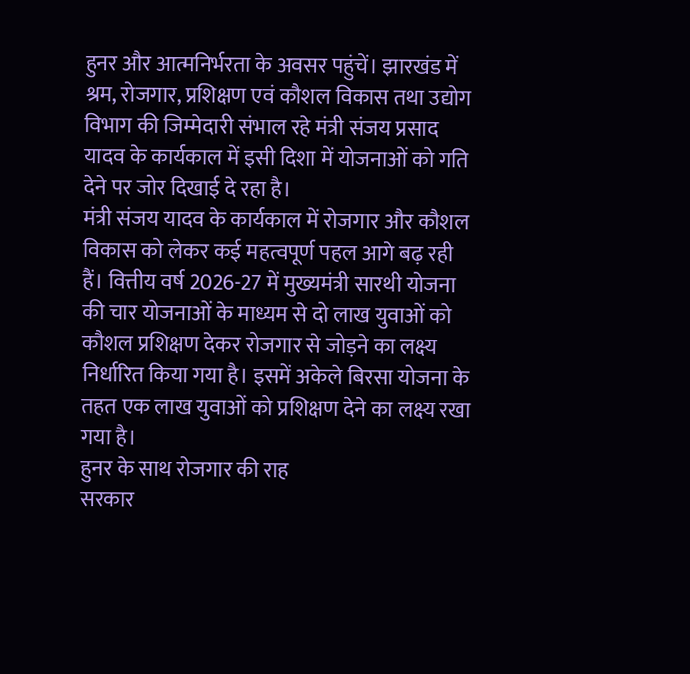हुनर और आत्मनिर्भरता के अवसर पहुंचें। झारखंड में श्रम, रोजगार, प्रशिक्षण एवं कौशल विकास तथा उद्योग विभाग की जिम्मेदारी संभाल रहे मंत्री संजय प्रसाद यादव के कार्यकाल में इसी दिशा में योजनाओं को गति देने पर जोर दिखाई दे रहा है।
मंत्री संजय यादव के कार्यकाल में रोजगार और कौशल विकास को लेकर कई महत्वपूर्ण पहल आगे बढ़ रही हैं। वित्तीय वर्ष 2026-27 में मुख्यमंत्री सारथी योजना की चार योजनाओं के माध्यम से दो लाख युवाओं को कौशल प्रशिक्षण देकर रोजगार से जोड़ने का लक्ष्य निर्धारित किया गया है। इसमें अकेले बिरसा योजना के तहत एक लाख युवाओं को प्रशिक्षण देने का लक्ष्य रखा गया है।
हुनर के साथ रोजगार की राह
सरकार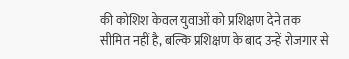की कोशिश केवल युवाओं को प्रशिक्षण देने तक सीमित नहीं है, बल्कि प्रशिक्षण के बाद उन्हें रोजगार से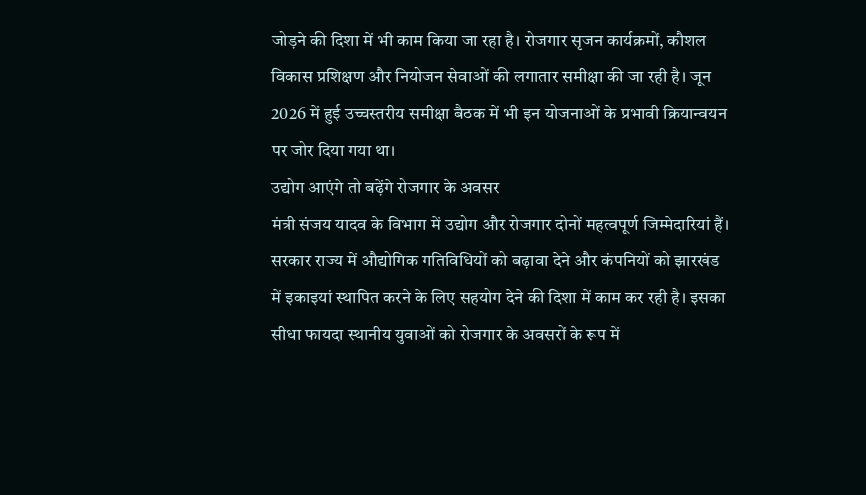जोड़ने की दिशा में भी काम किया जा रहा है। रोजगार सृजन कार्यक्रमों, कौशल विकास प्रशिक्षण और नियोजन सेवाओं की लगातार समीक्षा की जा रही है। जून 2026 में हुई उच्चस्तरीय समीक्षा बैठक में भी इन योजनाओं के प्रभावी क्रियान्वयन पर जोर दिया गया था।
उद्योग आएंगे तो बढ़ेंगे रोजगार के अवसर
मंत्री संजय यादव के विभाग में उद्योग और रोजगार दोनों महत्वपूर्ण जिम्मेदारियां हैं। सरकार राज्य में औद्योगिक गतिविधियों को बढ़ावा देने और कंपनियों को झारखंड में इकाइयां स्थापित करने के लिए सहयोग देने की दिशा में काम कर रही है। इसका सीधा फायदा स्थानीय युवाओं को रोजगार के अवसरों के रूप में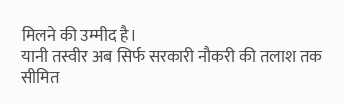मिलने की उम्मीद है।
यानी तस्वीर अब सिर्फ सरकारी नौकरी की तलाश तक सीमित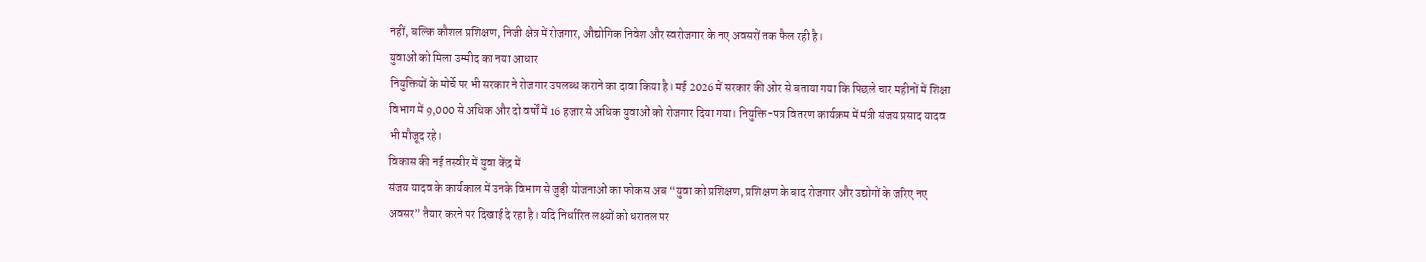नहीं, बल्कि कौशल प्रशिक्षण, निजी क्षेत्र में रोजगार, औद्योगिक निवेश और स्वरोजगार के नए अवसरों तक फैल रही है।
युवाओं को मिला उम्मीद का नया आधार
नियुक्तियों के मोर्चे पर भी सरकार ने रोजगार उपलब्ध कराने का दावा किया है। मई 2026 में सरकार की ओर से बताया गया कि पिछले चार महीनों में शिक्षा विभाग में 9,000 से अधिक और दो वर्षों में 16 हजार से अधिक युवाओं को रोजगार दिया गया। नियुक्ति-पत्र वितरण कार्यक्रम में मंत्री संजय प्रसाद यादव भी मौजूद रहे।
विकास की नई तस्वीर में युवा केंद्र में
संजय यादव के कार्यकाल में उनके विभाग से जुड़ी योजनाओं का फोकस अब “युवा को प्रशिक्षण, प्रशिक्षण के बाद रोजगार और उद्योगों के जरिए नए अवसर” तैयार करने पर दिखाई दे रहा है। यदि निर्धारित लक्ष्यों को धरातल पर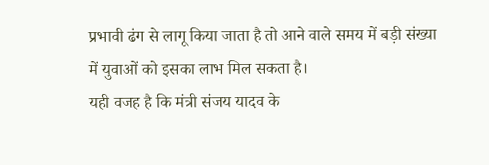प्रभावी ढंग से लागू किया जाता है तो आने वाले समय में बड़ी संख्या में युवाओं को इसका लाभ मिल सकता है।
यही वजह है कि मंत्री संजय यादव के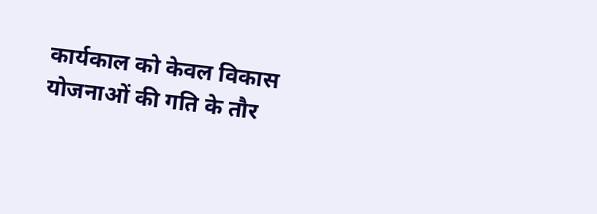कार्यकाल को केवल विकास योजनाओं की गति के तौर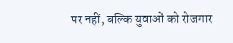पर नहीं, बल्कि युवाओं को रोजगार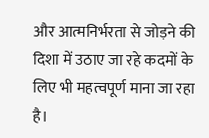और आत्मनिर्भरता से जोड़ने की दिशा में उठाए जा रहे कदमों के लिए भी महत्वपूर्ण माना जा रहा है।